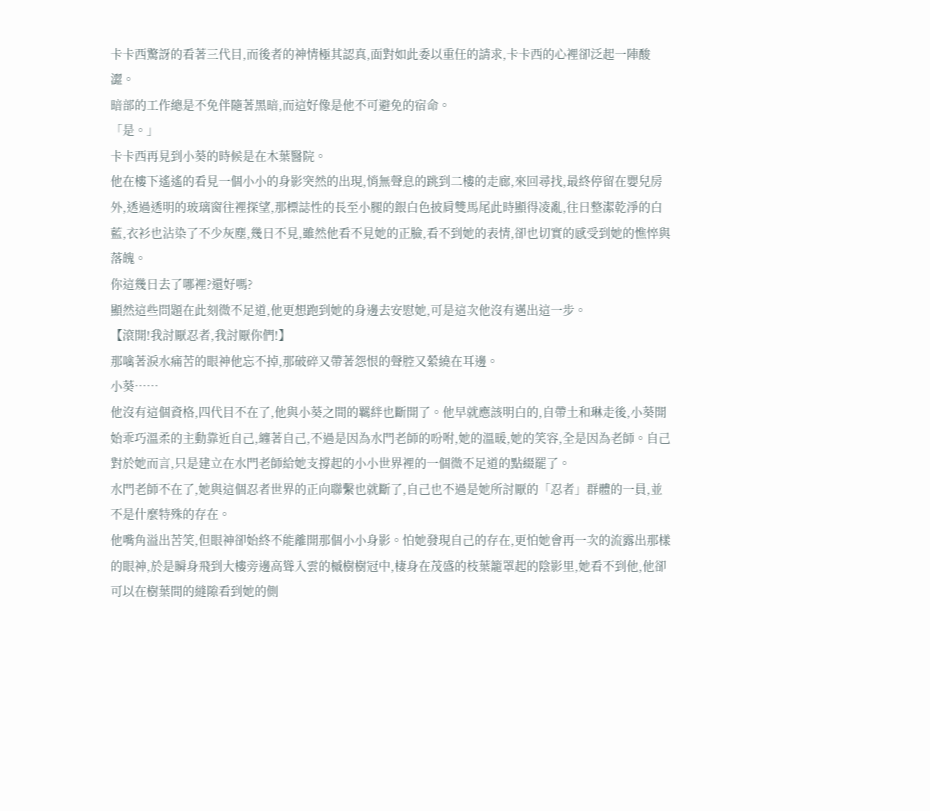卡卡西驚訝的看著三代目,而後者的神情極其認真,面對如此委以重任的請求,卡卡西的心裡卻泛起一陣酸澀。
暗部的工作總是不免伴隨著黑暗,而這好像是他不可避免的宿命。
「是。」
卡卡西再見到小葵的時候是在木葉醫院。
他在樓下遙遙的看見一個小小的身影突然的出現,悄無聲息的跳到二樓的走廊,來回尋找,最終停留在嬰兒房外,透過透明的玻璃窗往裡探望,那標誌性的長至小腿的銀白色披肩雙馬尾此時顯得凌亂,往日整潔乾淨的白藍,衣衫也沾染了不少灰塵,幾日不見,雖然他看不見她的正臉,看不到她的表情,卻也切實的感受到她的憔悴與落魄。
你這幾日去了哪裡?還好嗎?
顯然這些問題在此刻微不足道,他更想跑到她的身邊去安慰她,可是這次他沒有邁出這一步。
【滾開!我討厭忍者,我討厭你們!】
那噙著淚水痛苦的眼神他忘不掉,那破碎又帶著怨恨的聲腔又縈繞在耳邊。
小葵……
他沒有這個資格,四代目不在了,他與小葵之間的羈絆也斷開了。他早就應該明白的,自帶土和琳走後,小葵開始乖巧溫柔的主動靠近自己,纏著自己,不過是因為水門老師的吩咐,她的溫暖,她的笑容,全是因為老師。自己對於她而言,只是建立在水門老師給她支撐起的小小世界裡的一個微不足道的點綴罷了。
水門老師不在了,她與這個忍者世界的正向聯繫也就斷了,自己也不過是她所討厭的「忍者」群體的一員,並不是什麼特殊的存在。
他嘴角溢出苦笑,但眼神卻始終不能離開那個小小身影。怕她發現自己的存在,更怕她會再一次的流露出那樣的眼神,於是瞬身飛到大樓旁邊高聳入雲的槭樹樹冠中,棲身在茂盛的枝葉籠罩起的陰影里,她看不到他,他卻可以在樹葉間的縫隙看到她的側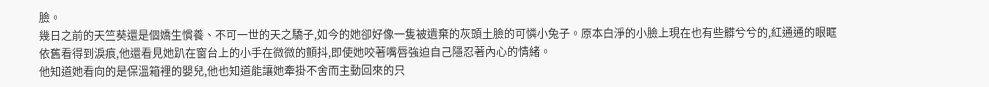臉。
幾日之前的天竺葵還是個嬌生慣養、不可一世的天之驕子,如今的她卻好像一隻被遺棄的灰頭土臉的可憐小兔子。原本白淨的小臉上現在也有些髒兮兮的,紅通通的眼眶依舊看得到淚痕,他還看見她趴在窗台上的小手在微微的顫抖,即使她咬著嘴唇強迫自己隱忍著內心的情緒。
他知道她看向的是保溫箱裡的嬰兒,他也知道能讓她牽掛不舍而主動回來的只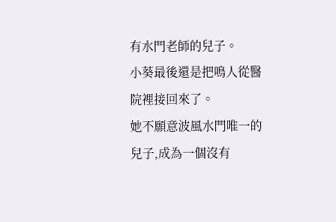有水門老師的兒子。
小葵最後還是把鳴人從醫院裡接回來了。
她不願意波風水門唯一的兒子,成為一個沒有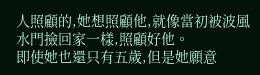人照顧的,她想照顧他,就像當初被波風水門撿回家一樣,照顧好他。
即使她也還只有五歲,但是她願意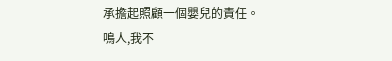承擔起照顧一個嬰兒的責任。
鳴人,我不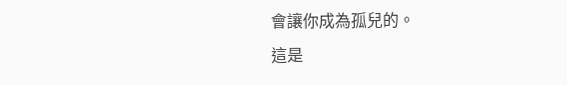會讓你成為孤兒的。
這是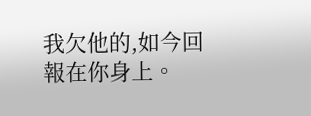我欠他的,如今回報在你身上。